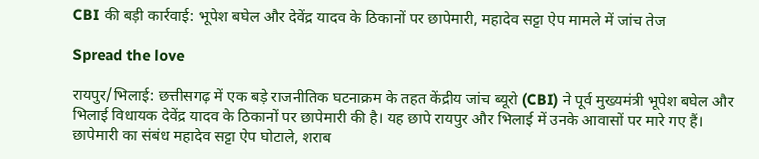CBI की बड़ी कार्रवाई: भूपेश बघेल और देवेंद्र यादव के ठिकानों पर छापेमारी, महादेव सट्टा ऐप मामले में जांच तेज

Spread the love

रायपुर/भिलाई: छत्तीसगढ़ में एक बड़े राजनीतिक घटनाक्रम के तहत केंद्रीय जांच ब्यूरो (CBI) ने पूर्व मुख्यमंत्री भूपेश बघेल और भिलाई विधायक देवेंद्र यादव के ठिकानों पर छापेमारी की है। यह छापे रायपुर और भिलाई में उनके आवासों पर मारे गए हैं। छापेमारी का संबंध महादेव सट्टा ऐप घोटाले, शराब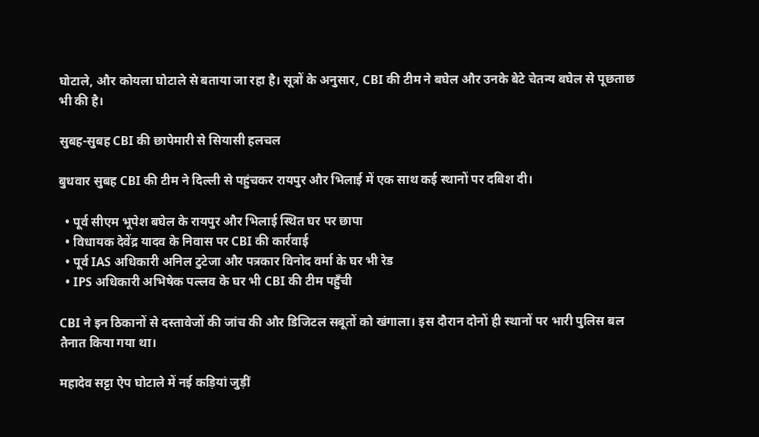घोटाले, और कोयला घोटाले से बताया जा रहा है। सूत्रों के अनुसार, CBI की टीम ने बघेल और उनके बेटे चेतन्य बघेल से पूछताछ भी की है।

सुबह-सुबह CBI की छापेमारी से सियासी हलचल

बुधवार सुबह CBI की टीम ने दिल्ली से पहुंचकर रायपुर और भिलाई में एक साथ कई स्थानों पर दबिश दी।

  • पूर्व सीएम भूपेश बघेल के रायपुर और भिलाई स्थित घर पर छापा
  • विधायक देवेंद्र यादव के निवास पर CBI की कार्रवाई
  • पूर्व IAS अधिकारी अनिल टुटेजा और पत्रकार विनोद वर्मा के घर भी रेड
  • IPS अधिकारी अभिषेक पल्लव के घर भी CBI की टीम पहुँची

CBI ने इन ठिकानों से दस्तावेजों की जांच की और डिजिटल सबूतों को खंगाला। इस दौरान दोनों ही स्थानों पर भारी पुलिस बल तैनात किया गया था।

महादेव सट्टा ऐप घोटाले में नई कड़ियां जुड़ीं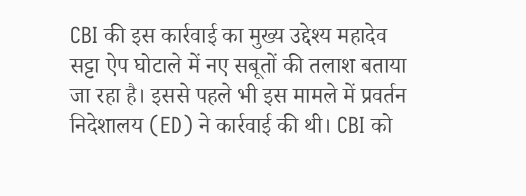CBI की इस कार्रवाई का मुख्य उद्देश्य महादेव सट्टा ऐप घोटाले में नए सबूतों की तलाश बताया जा रहा है। इससे पहले भी इस मामले में प्रवर्तन निदेशालय (ED) ने कार्रवाई की थी। CBI को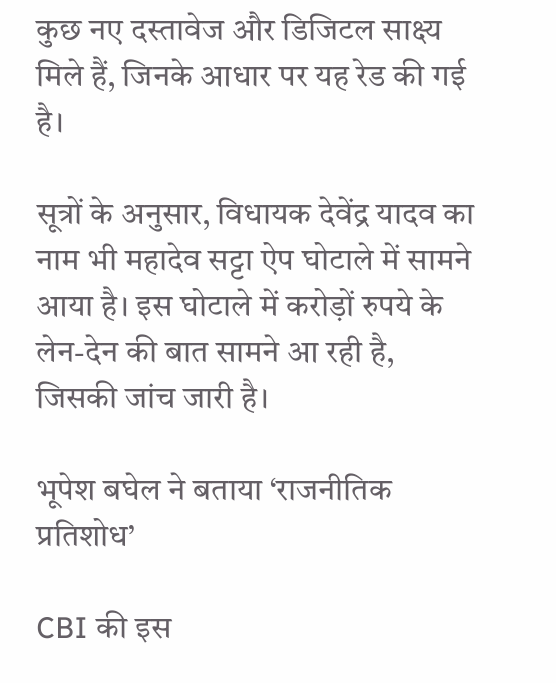कुछ नए दस्तावेज और डिजिटल साक्ष्य मिले हैं, जिनके आधार पर यह रेड की गई है।

सूत्रों के अनुसार, विधायक देवेंद्र यादव का नाम भी महादेव सट्टा ऐप घोटाले में सामने आया है। इस घोटाले में करोड़ों रुपये के लेन-देन की बात सामने आ रही है, जिसकी जांच जारी है।

भूपेश बघेल ने बताया ‘राजनीतिक प्रतिशोध’

CBI की इस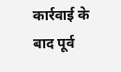कार्रवाई के बाद पूर्व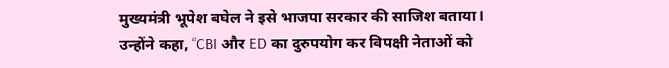मुख्यमंत्री भूपेश बघेल ने इसे भाजपा सरकार की साजिश बताया। उन्होंने कहा, “CBI और ED का दुरुपयोग कर विपक्षी नेताओं को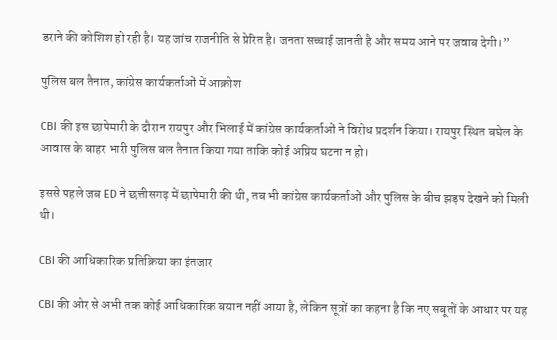डराने की कोशिश हो रही है। यह जांच राजनीति से प्रेरित है। जनता सच्चाई जानती है और समय आने पर जवाब देगी।”

पुलिस बल तैनात, कांग्रेस कार्यकर्ताओं में आक्रोश

CBI की इस छापेमारी के दौरान रायपुर और भिलाई में कांग्रेस कार्यकर्ताओं ने विरोध प्रदर्शन किया। रायपुर स्थित बघेल के आवास के बाहर भारी पुलिस बल तैनात किया गया ताकि कोई अप्रिय घटना न हो।

इससे पहले जब ED ने छत्तीसगढ़ में छापेमारी की थी, तब भी कांग्रेस कार्यकर्ताओं और पुलिस के बीच झड़प देखने को मिली थी।

CBI की आधिकारिक प्रतिक्रिया का इंतजार

CBI की ओर से अभी तक कोई आधिकारिक बयान नहीं आया है, लेकिन सूत्रों का कहना है कि नए सबूतों के आधार पर यह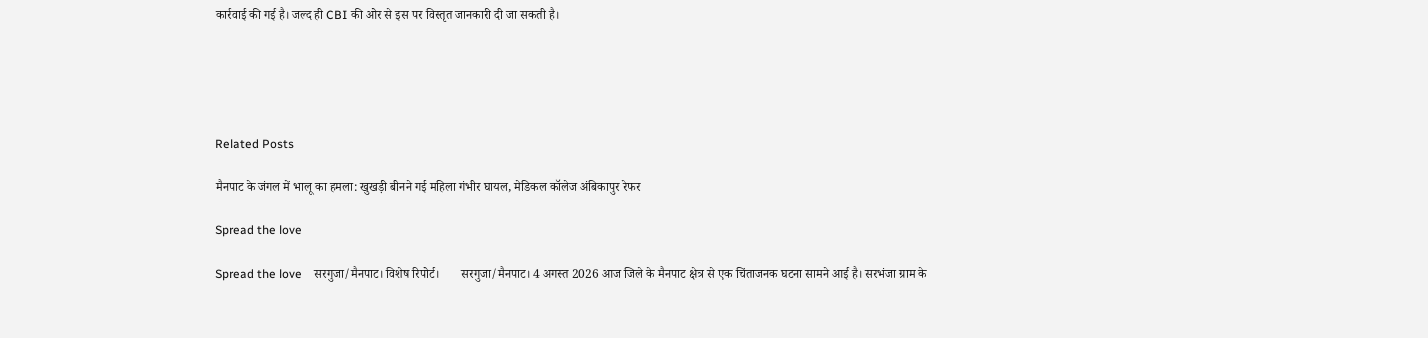कार्रवाई की गई है। जल्द ही CBI की ओर से इस पर विस्तृत जानकारी दी जा सकती है।





Related Posts

मैनपाट के जंगल में भालू का हमला: खुखड़ी बीनने गई महिला गंभीर घायल, मेडिकल कॉलेज अंबिकापुर रेफर

Spread the love

Spread the love    सरगुजा/मैनपाट। विशेष रिपोर्ट।       सरगुजा/मैनपाट। 4 अगस्त 2026 आज जिले के मैनपाट क्षेत्र से एक चिंताजनक घटना सामने आई है। सरभंजा ग्राम के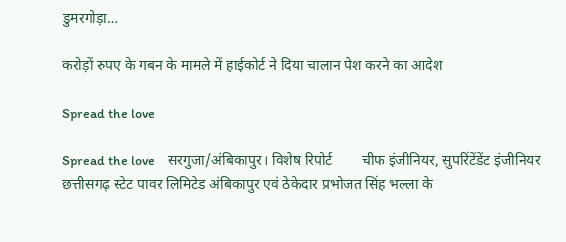डुमरगोड़ा…

करोड़ों रुपए के गबन के मामले में हाईकोर्ट ने दिया चालान पेश करने का आदेश

Spread the love

Spread the love    सरगुजा/अंबिकापुर। विशेष रिपोर्ट        चीफ इंजीनियर, सुपरिंटेंडेंट इंजीनियर छत्तीसगढ़ स्टेट पावर लिमिटेड अंबिकापुर एवं ठेकेदार प्रभोजत सिंह भल्ला के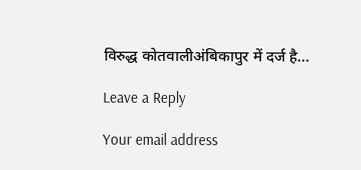विरुद्ध कोतवालीअंबिकापुर में दर्ज है…

Leave a Reply

Your email address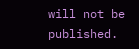will not be published.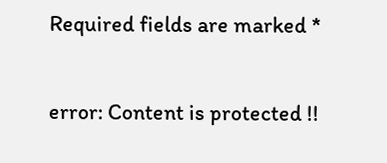Required fields are marked *

error: Content is protected !!